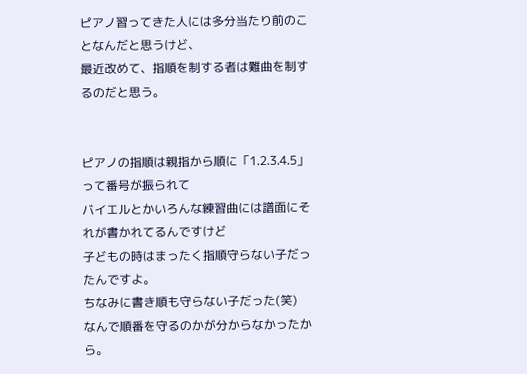ピアノ習ってきた人には多分当たり前のことなんだと思うけど、
最近改めて、指順を制する者は難曲を制するのだと思う。


ピアノの指順は親指から順に「1.2.3.4.5」って番号が振られて
バイエルとかいろんな練習曲には譜面にそれが書かれてるんですけど
子どもの時はまったく指順守らない子だったんですよ。
ちなみに書き順も守らない子だった(笑)
なんで順番を守るのかが分からなかったから。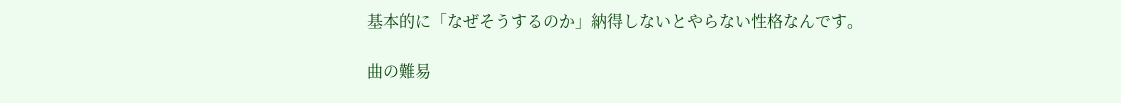基本的に「なぜそうするのか」納得しないとやらない性格なんです。

曲の難易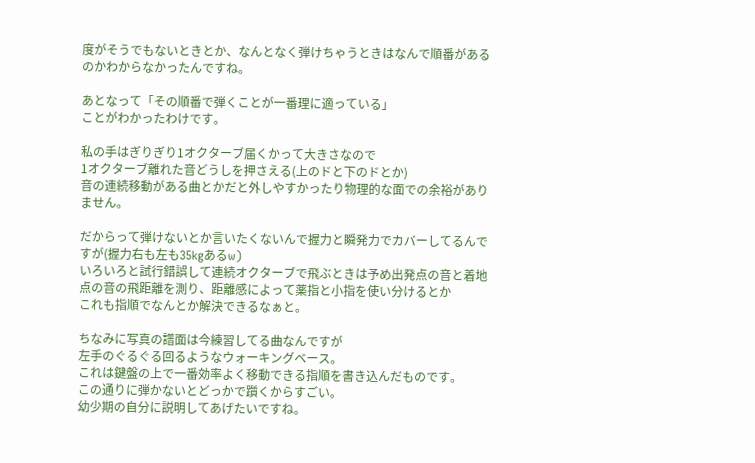度がそうでもないときとか、なんとなく弾けちゃうときはなんで順番があるのかわからなかったんですね。

あとなって「その順番で弾くことが一番理に適っている」
ことがわかったわけです。

私の手はぎりぎり1オクターブ届くかって大きさなので
1オクターブ離れた音どうしを押さえる(上のドと下のドとか)
音の連続移動がある曲とかだと外しやすかったり物理的な面での余裕がありません。

だからって弾けないとか言いたくないんで握力と瞬発力でカバーしてるんですが(握力右も左も35kgあるw)
いろいろと試行錯誤して連続オクターブで飛ぶときは予め出発点の音と着地点の音の飛距離を測り、距離感によって薬指と小指を使い分けるとか
これも指順でなんとか解決できるなぁと。

ちなみに写真の譜面は今練習してる曲なんですが
左手のぐるぐる回るようなウォーキングベース。
これは鍵盤の上で一番効率よく移動できる指順を書き込んだものです。
この通りに弾かないとどっかで躓くからすごい。
幼少期の自分に説明してあげたいですね。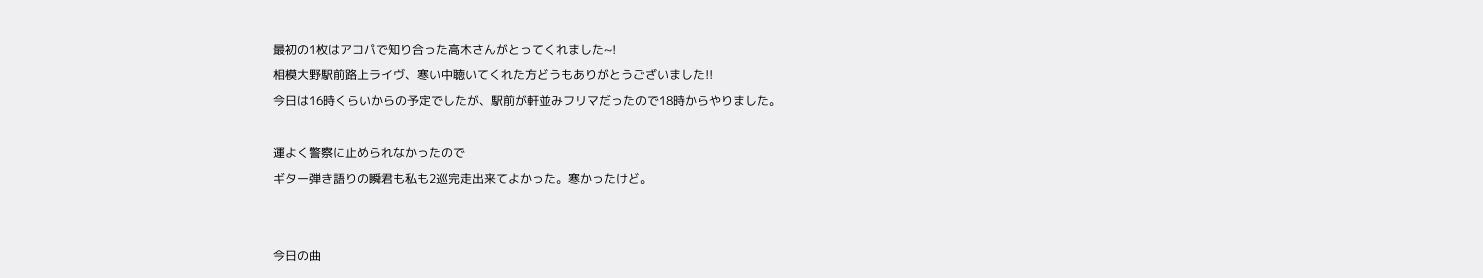最初の1枚はアコパで知り合った高木さんがとってくれました~!
相模大野駅前路上ライヴ、寒い中聴いてくれた方どうもありがとうございました!!
今日は16時くらいからの予定でしたが、駅前が軒並みフリマだったので18時からやりました。

運よく警察に止められなかったので
ギター弾き語りの瞬君も私も2巡完走出来てよかった。寒かったけど。


今日の曲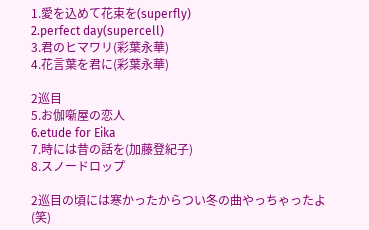1.愛を込めて花束を(superfly)
2.perfect day(supercell)
3.君のヒマワリ(彩葉永華)
4.花言葉を君に(彩葉永華)

2巡目
5.お伽噺屋の恋人
6.etude for Eika
7.時には昔の話を(加藤登紀子)
8.スノードロップ

2巡目の頃には寒かったからつい冬の曲やっちゃったよ(笑)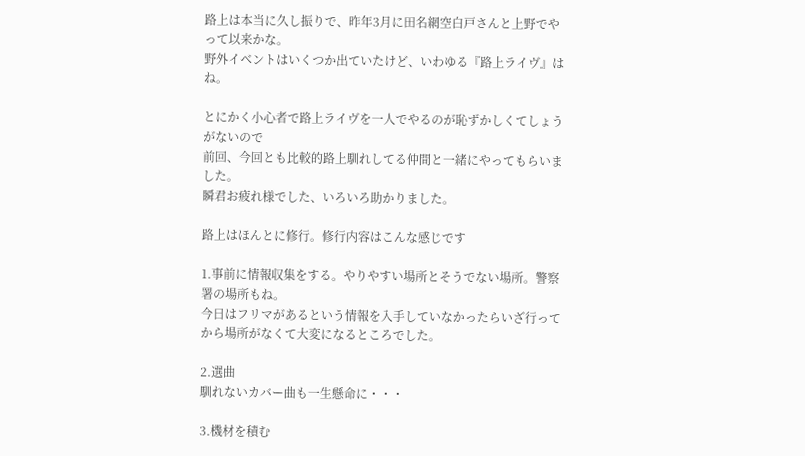路上は本当に久し振りで、昨年3月に田名網空白戸さんと上野でやって以来かな。
野外イベントはいくつか出ていたけど、いわゆる『路上ライヴ』はね。

とにかく小心者で路上ライヴを一人でやるのが恥ずかしくてしょうがないので
前回、今回とも比較的路上馴れしてる仲間と一緒にやってもらいました。
瞬君お疲れ様でした、いろいろ助かりました。

路上はほんとに修行。修行内容はこんな感じです

1.事前に情報収集をする。やりやすい場所とそうでない場所。警察署の場所もね。
今日はフリマがあるという情報を入手していなかったらいざ行ってから場所がなくて大変になるところでした。

2.選曲
馴れないカバー曲も一生懸命に・・・

3.機材を積む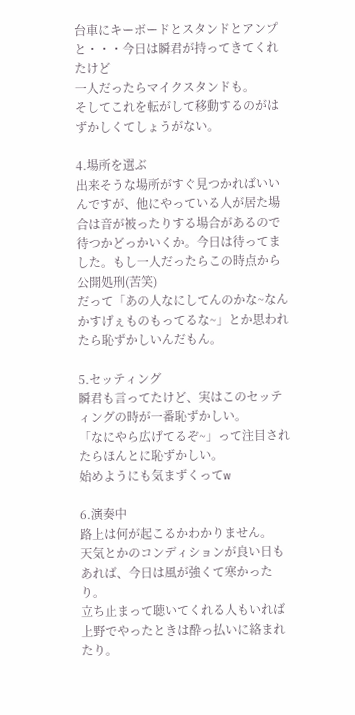台車にキーボードとスタンドとアンプと・・・今日は瞬君が持ってきてくれたけど
一人だったらマイクスタンドも。
そしてこれを転がして移動するのがはずかしくてしょうがない。

4.場所を選ぶ
出来そうな場所がすぐ見つかればいいんですが、他にやっている人が居た場合は音が被ったりする場合があるので
待つかどっかいくか。今日は待ってました。もし一人だったらこの時点から公開処刑(苦笑)
だって「あの人なにしてんのかな~なんかすげぇものもってるな~」とか思われたら恥ずかしいんだもん。

5.セッティング
瞬君も言ってたけど、実はこのセッティングの時が一番恥ずかしい。
「なにやら広げてるぞ~」って注目されたらほんとに恥ずかしい。
始めようにも気まずくってw

6.演奏中
路上は何が起こるかわかりません。
天気とかのコンディションが良い日もあれば、今日は風が強くて寒かったり。
立ち止まって聴いてくれる人もいれば上野でやったときは酔っ払いに絡まれたり。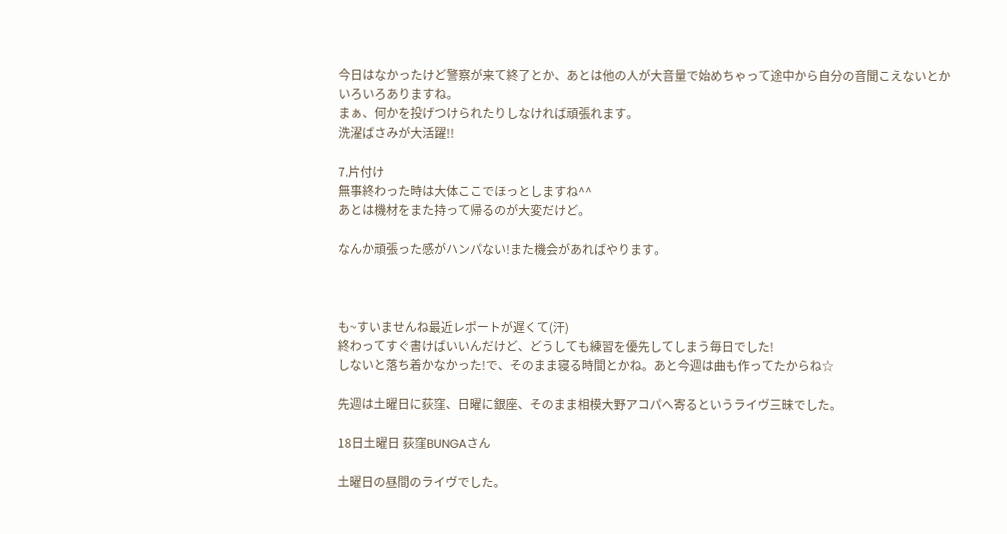今日はなかったけど警察が来て終了とか、あとは他の人が大音量で始めちゃって途中から自分の音聞こえないとか
いろいろありますね。
まぁ、何かを投げつけられたりしなければ頑張れます。
洗濯ばさみが大活躍!!

7.片付け
無事終わった時は大体ここでほっとしますね^^
あとは機材をまた持って帰るのが大変だけど。

なんか頑張った感がハンパない!また機会があればやります。



も~すいませんね最近レポートが遅くて(汗)
終わってすぐ書けばいいんだけど、どうしても練習を優先してしまう毎日でした!
しないと落ち着かなかった!で、そのまま寝る時間とかね。あと今週は曲も作ってたからね☆

先週は土曜日に荻窪、日曜に銀座、そのまま相模大野アコパへ寄るというライヴ三昧でした。

18日土曜日 荻窪BUNGAさん

土曜日の昼間のライヴでした。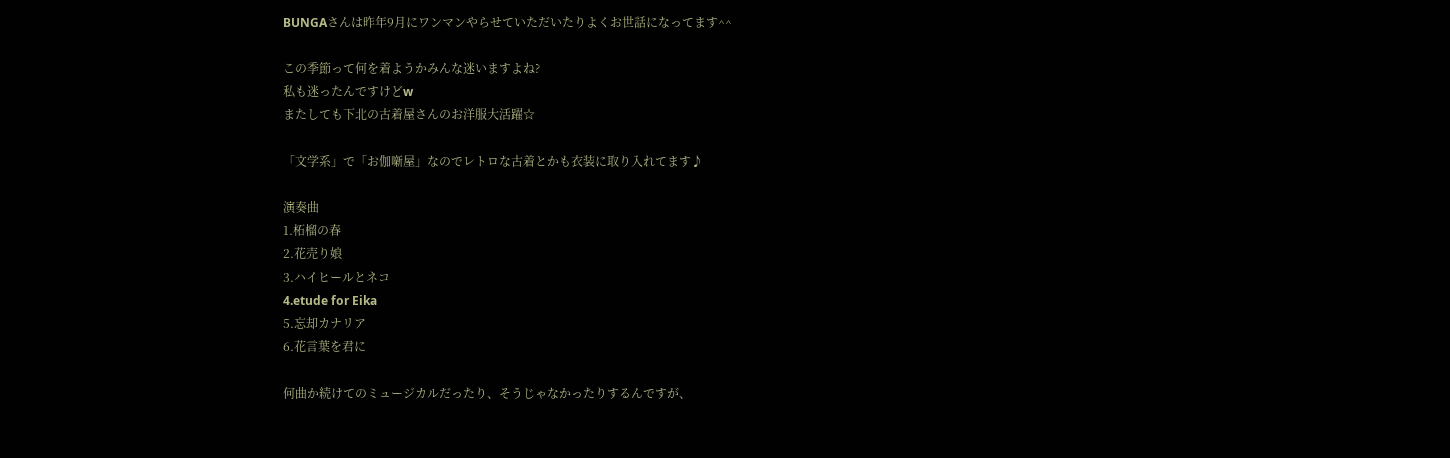BUNGAさんは昨年9月にワンマンやらせていただいたりよくお世話になってます^^

この季節って何を着ようかみんな迷いますよね?
私も迷ったんですけどw
またしても下北の古着屋さんのお洋服大活躍☆

「文学系」で「お伽噺屋」なのでレトロな古着とかも衣装に取り入れてます♪

演奏曲
1.柘榴の春
2.花売り娘
3.ハイヒールとネコ
4.etude for Eika
5.忘却カナリア
6.花言葉を君に

何曲か続けてのミュージカルだったり、そうじゃなかったりするんですが、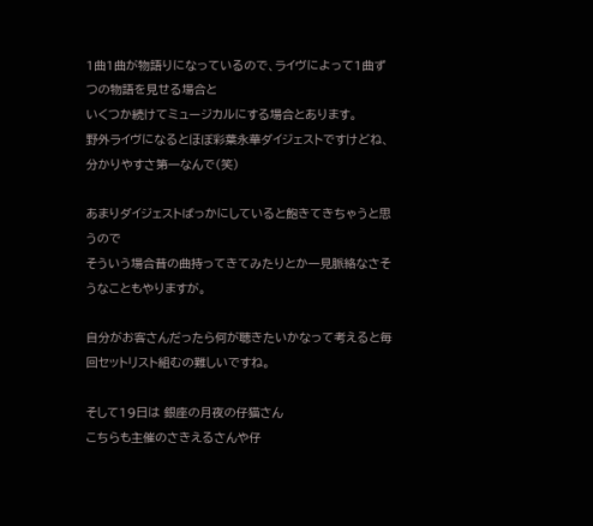1曲1曲が物語りになっているので、ライヴによって1曲ずつの物語を見せる場合と
いくつか続けてミュージカルにする場合とあります。
野外ライヴになるとほぼ彩葉永華ダイジェストですけどね、分かりやすさ第一なんで(笑)

あまりダイジェストばっかにしていると飽きてきちゃうと思うので
そういう場合昔の曲持ってきてみたりとか一見脈絡なさそうなこともやりますが。

自分がお客さんだったら何が聴きたいかなって考えると毎回セットリスト組むの難しいですね。

そして19日は 銀座の月夜の仔猫さん
こちらも主催のさきえるさんや仔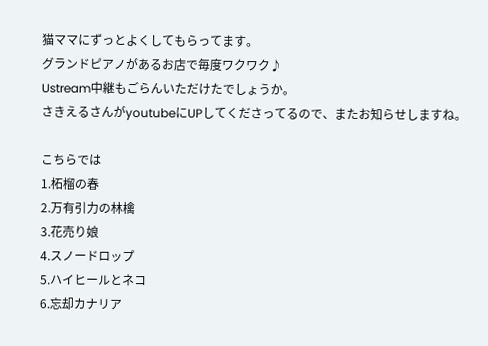猫ママにずっとよくしてもらってます。
グランドピアノがあるお店で毎度ワクワク♪
Ustream中継もごらんいただけたでしょうか。
さきえるさんがyoutubeにUPしてくださってるので、またお知らせしますね。

こちらでは
1.柘榴の春
2.万有引力の林檎
3.花売り娘
4.スノードロップ
5.ハイヒールとネコ
6.忘却カナリア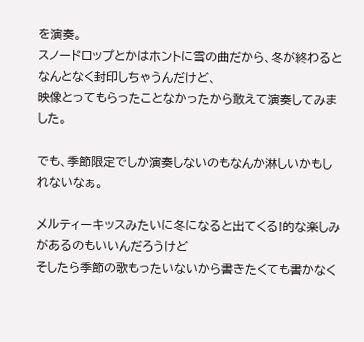を演奏。
スノードロップとかはホントに雪の曲だから、冬が終わるとなんとなく封印しちゃうんだけど、
映像とってもらったことなかったから敢えて演奏してみました。

でも、季節限定でしか演奏しないのもなんか淋しいかもしれないなぁ。

メルティーキッスみたいに冬になると出てくる!的な楽しみがあるのもいいんだろうけど
そしたら季節の歌もったいないから書きたくても書かなく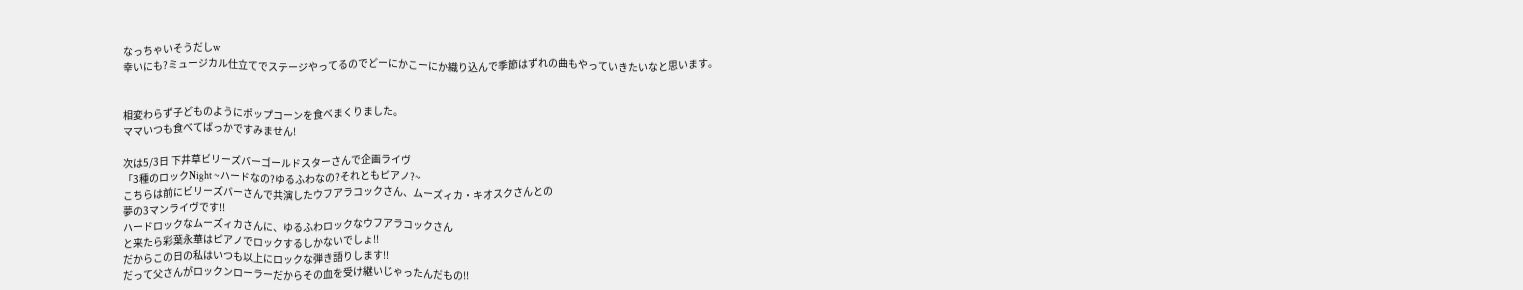なっちゃいそうだしw
幸いにも?ミュージカル仕立てでステージやってるのでどーにかこーにか織り込んで季節はずれの曲もやっていきたいなと思います。


相変わらず子どものようにポップコーンを食べまくりました。
ママいつも食べてばっかですみません!

次は5/3日 下井草ビリーズバーゴールドスターさんで企画ライヴ
「3種のロックNight ~ハードなの?ゆるふわなの?それともピアノ?~
こちらは前にビリーズバーさんで共演したウフアラコックさん、ムーズィカ・キオスクさんとの
夢の3マンライヴです!!
ハードロックなムーズィカさんに、ゆるふわロックなウフアラコックさん
と来たら彩葉永華はピアノでロックするしかないでしょ!!
だからこの日の私はいつも以上にロックな弾き語りします!!
だって父さんがロックンローラーだからその血を受け継いじゃったんだもの!!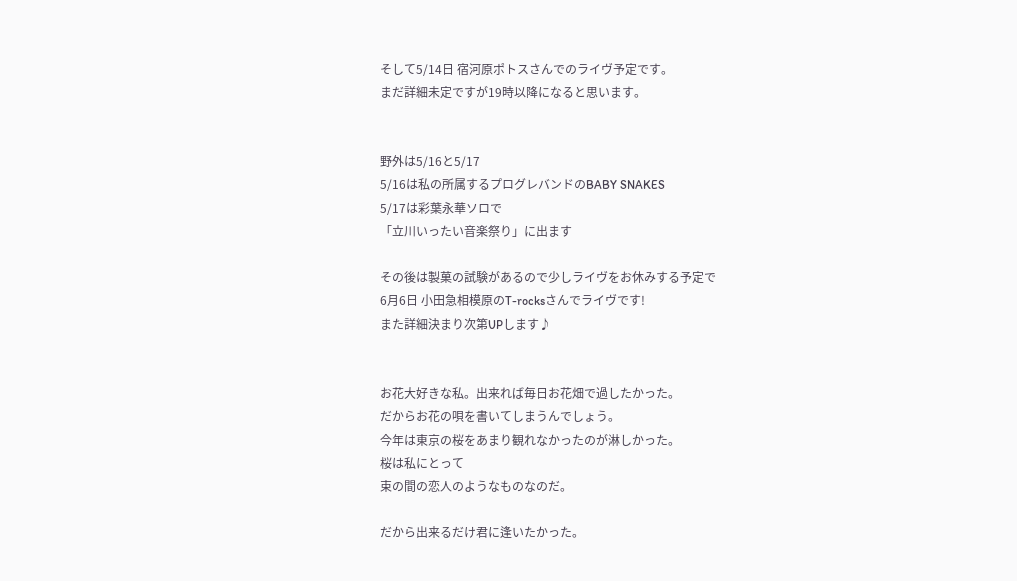そして5/14日 宿河原ポトスさんでのライヴ予定です。
まだ詳細未定ですが19時以降になると思います。


野外は5/16と5/17
5/16は私の所属するプログレバンドのBABY SNAKES
5/17は彩葉永華ソロで
「立川いったい音楽祭り」に出ます

その後は製菓の試験があるので少しライヴをお休みする予定で
6月6日 小田急相模原のT-rocksさんでライヴです!
また詳細決まり次第UPします♪


お花大好きな私。出来れば毎日お花畑で過したかった。
だからお花の唄を書いてしまうんでしょう。
今年は東京の桜をあまり観れなかったのが淋しかった。
桜は私にとって
束の間の恋人のようなものなのだ。

だから出来るだけ君に逢いたかった。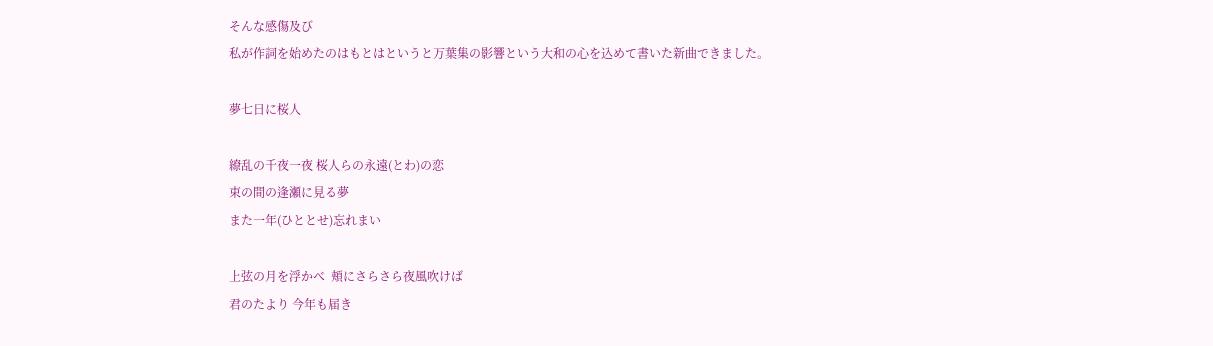そんな感傷及び
私が作詞を始めたのはもとはというと万葉集の影響という大和の心を込めて書いた新曲できました。

夢七日に桜人

繚乱の千夜一夜 桜人らの永遠(とわ)の恋
束の間の逢瀬に見る夢
また一年(ひととせ)忘れまい

上弦の月を浮かべ  頬にさらさら夜風吹けば
君のたより 今年も届き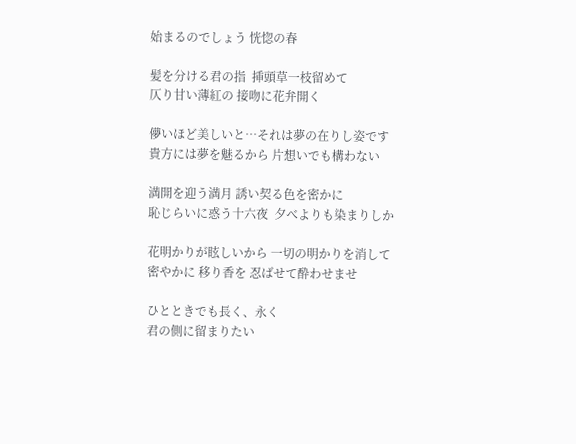始まるのでしょう 恍惚の春

髪を分ける君の指  挿頭草一枝留めて
仄り甘い薄紅の 接吻に花弁開く

儚いほど美しいと…それは夢の在りし姿です
貴方には夢を魅るから 片想いでも構わない

満開を迎う満月 誘い契る色を密かに
恥じらいに惑う十六夜  夕べよりも染まりしか

花明かりが眩しいから 一切の明かりを消して
密やかに 移り香を 忍ばせて酔わせませ

ひとときでも長く、永く
君の側に留まりたい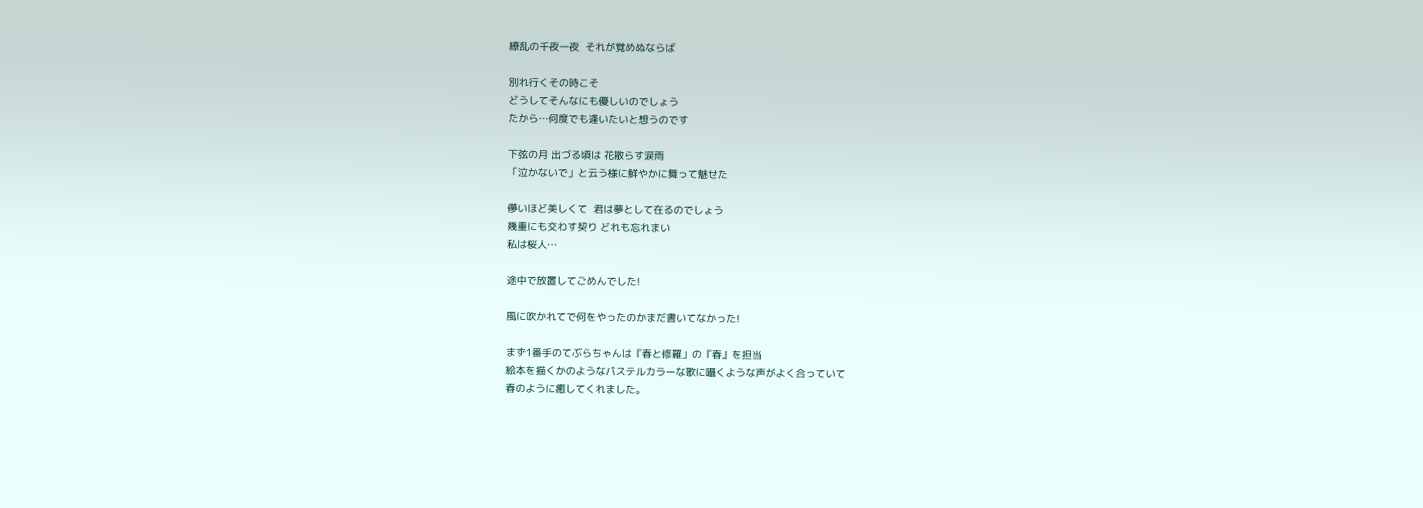繚乱の千夜一夜  それが覚めぬならば

別れ行くその時こそ
どうしてそんなにも優しいのでしょう
たから…何度でも逢いたいと想うのです

下弦の月 出づる頃は 花散らす涙雨
「泣かないで」と云う様に鮮やかに舞って魅せた

儚いほど美しくて  君は夢として在るのでしょう
幾重にも交わす契り どれも忘れまい
私は桜人…

途中で放置してごめんでした!

風に吹かれてで何をやったのかまだ書いてなかった!

まず1番手のてぶらちゃんは『春と修羅」の『春』を担当
絵本を描くかのようなパステルカラーな歌に囁くような声がよく合っていて
春のように癒してくれました。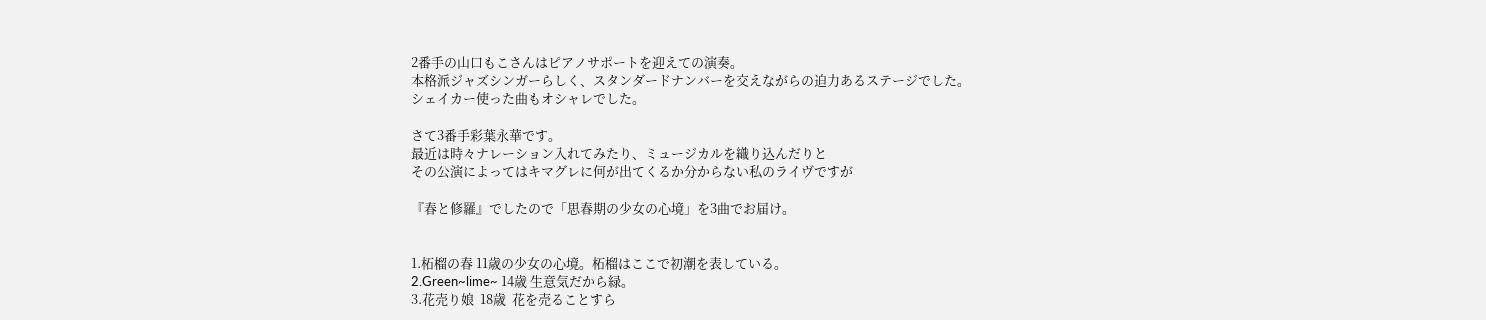2番手の山口もこさんはピアノサポートを迎えての演奏。
本格派ジャズシンガーらしく、スタンダードナンバーを交えながらの迫力あるステージでした。
シェイカー使った曲もオシャレでした。

さて3番手彩葉永華です。
最近は時々ナレーション入れてみたり、ミュージカルを織り込んだりと
その公演によってはキマグレに何が出てくるか分からない私のライヴですが

『春と修羅』でしたので「思春期の少女の心境」を3曲でお届け。


1.柘榴の春 11歳の少女の心境。柘榴はここで初潮を表している。
2.Green~lime~ 14歳 生意気だから緑。
3.花売り娘  18歳  花を売ることすら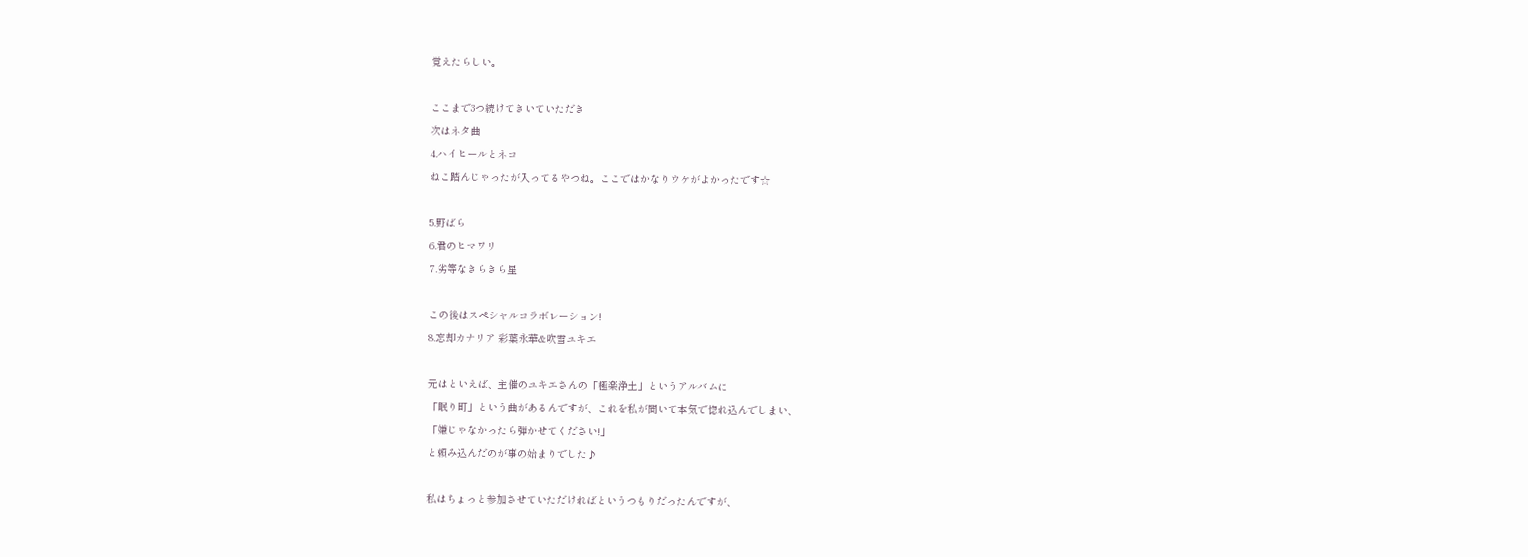覚えたらしい。

ここまで3つ続けてきいていただき
次はネタ曲
4.ハイヒールとネコ
ねこ踏んじゃったが入ってるやつね。ここではかなりウケがよかったです☆

5.野ばら
6.君のヒマワリ
7.劣等なきらきら星

この後はスペシャルコラボレーション!
8.忘却カナリア 彩葉永華&吹雪ユキエ

元はといえば、主催のユキエさんの「極楽浄土」というアルバムに
「眠り町」という曲があるんですが、これを私が聞いて本気で惚れ込んでしまい、
「嫌じゃなかったら弾かせてください!」
と頼み込んだのが事の始まりでした♪

私はちょっと参加させていただければというつもりだったんですが、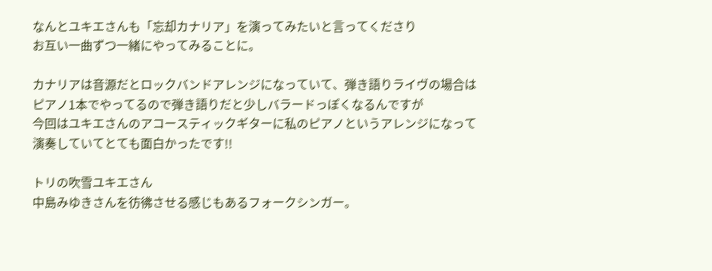なんとユキエさんも「忘却カナリア」を演ってみたいと言ってくださり
お互い一曲ずつ一緒にやってみることに。

カナリアは音源だとロックバンドアレンジになっていて、弾き語りライヴの場合は
ピアノ1本でやってるので弾き語りだと少しバラードっぽくなるんですが
今回はユキエさんのアコースティックギターに私のピアノというアレンジになって
演奏していてとても面白かったです!!

トリの吹雪ユキエさん
中島みゆきさんを彷彿させる感じもあるフォークシンガー。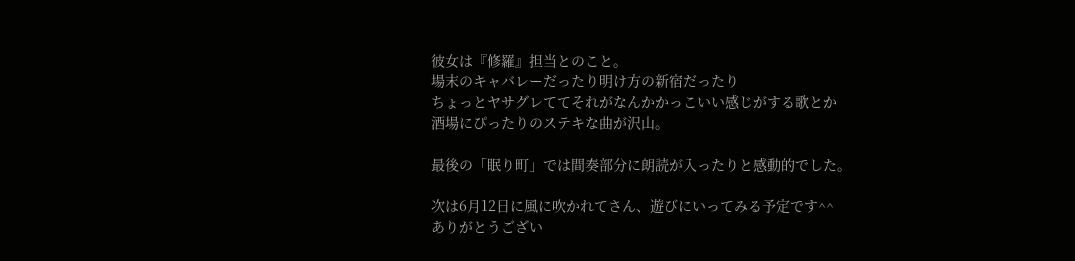彼女は『修羅』担当とのこと。
場末のキャバレーだったり明け方の新宿だったり
ちょっとヤサグレててそれがなんかかっこいい感じがする歌とか
酒場にぴったりのステキな曲が沢山。

最後の「眠り町」では間奏部分に朗読が入ったりと感動的でした。

次は6月12日に風に吹かれてさん、遊びにいってみる予定です^^
ありがとうござい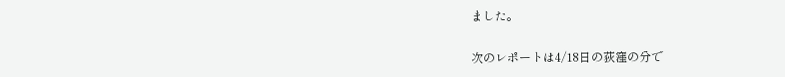ました。

次のレポートは4/18日の荻窪の分で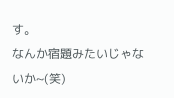す。
なんか宿題みたいじゃないか~(笑)